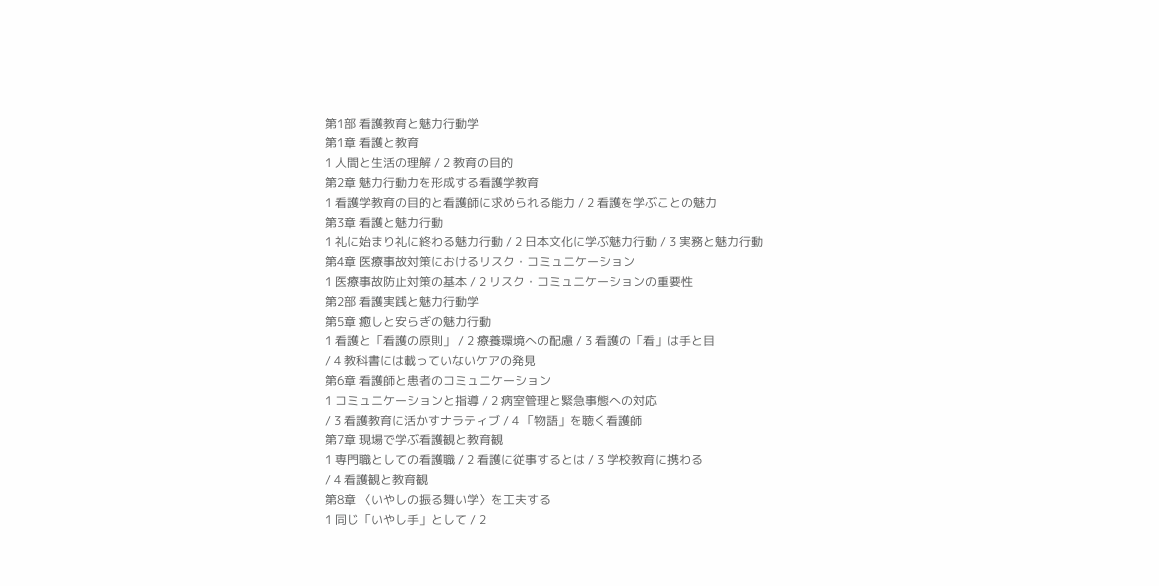第1部 看護教育と魅力行動学
第1章 看護と教育
1 人間と生活の理解 / 2 教育の目的
第2章 魅力行動力を形成する看護学教育
1 看護学教育の目的と看護師に求められる能力 / 2 看護を学ぶことの魅力
第3章 看護と魅力行動
1 礼に始まり礼に終わる魅力行動 / 2 日本文化に学ぶ魅力行動 / 3 実務と魅力行動
第4章 医療事故対策におけるリスク・コミュニケーション
1 医療事故防止対策の基本 / 2 リスク・コミュニケーションの重要性
第2部 看護実践と魅力行動学
第5章 癒しと安らぎの魅力行動
1 看護と「看護の原則」 / 2 療養環境への配慮 / 3 看護の「看」は手と目
/ 4 教科書には載っていないケアの発見
第6章 看護師と患者のコミュニケーション
1 コミュニケーションと指導 / 2 病室管理と緊急事態への対応
/ 3 看護教育に活かすナラティブ / 4 「物語」を聴く看護師
第7章 現場で学ぶ看護観と教育観
1 専門職としての看護職 / 2 看護に従事するとは / 3 学校教育に携わる
/ 4 看護観と教育観
第8章 〈いやしの振る舞い学〉を工夫する
1 同じ「いやし手」として / 2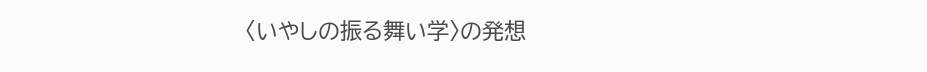〈いやしの振る舞い学〉の発想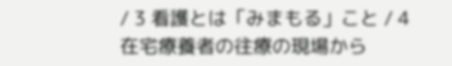/ 3 看護とは「みまもる」こと / 4 在宅療養者の往療の現場から